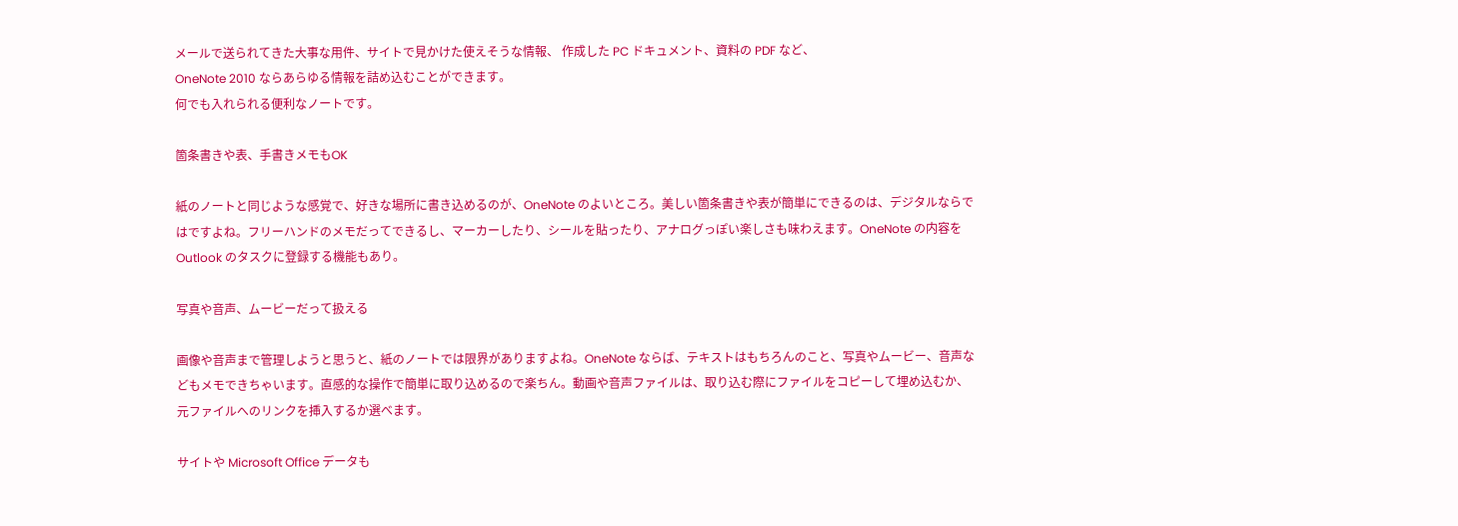メールで送られてきた大事な用件、サイトで見かけた使えそうな情報、 作成した PC ドキュメント、資料の PDF など、
OneNote 2010 ならあらゆる情報を詰め込むことができます。
何でも入れられる便利なノートです。

箇条書きや表、手書きメモもOK

紙のノートと同じような感覚で、好きな場所に書き込めるのが、OneNote のよいところ。美しい箇条書きや表が簡単にできるのは、デジタルならではですよね。フリーハンドのメモだってできるし、マーカーしたり、シールを貼ったり、アナログっぽい楽しさも味わえます。OneNote の内容を Outlook のタスクに登録する機能もあり。

写真や音声、ムービーだって扱える

画像や音声まで管理しようと思うと、紙のノートでは限界がありますよね。OneNote ならば、テキストはもちろんのこと、写真やムービー、音声などもメモできちゃいます。直感的な操作で簡単に取り込めるので楽ちん。動画や音声ファイルは、取り込む際にファイルをコピーして埋め込むか、元ファイルへのリンクを挿入するか選べます。

サイトや Microsoft Office データも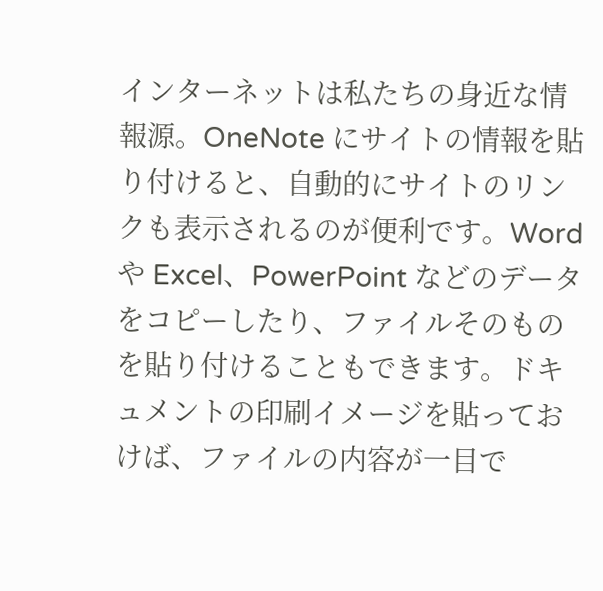インターネットは私たちの身近な情報源。OneNote にサイトの情報を貼り付けると、自動的にサイトのリンクも表示されるのが便利です。Word や Excel、PowerPoint などのデータをコピーしたり、ファイルそのものを貼り付けることもできます。ドキュメントの印刷イメージを貼っておけば、ファイルの内容が一目で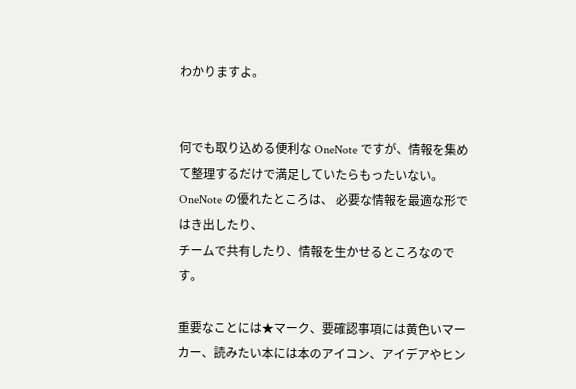わかりますよ。


何でも取り込める便利な OneNote ですが、情報を集めて整理するだけで満足していたらもったいない。
OneNote の優れたところは、 必要な情報を最適な形ではき出したり、
チームで共有したり、情報を生かせるところなのです。

重要なことには★マーク、要確認事項には黄色いマーカー、読みたい本には本のアイコン、アイデアやヒン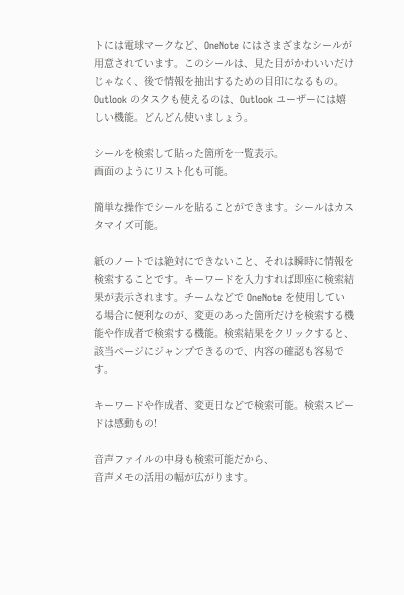トには電球マークなど、OneNote にはさまざまなシールが用意されています。このシールは、見た目がかわいいだけじゃなく、後で情報を抽出するための目印になるもの。Outlook のタスクも使えるのは、Outlook ユーザーには嬉しい機能。どんどん使いましょう。

シールを検索して貼った箇所を一覧表示。
画面のようにリスト化も可能。

簡単な操作でシールを貼ることができます。シールはカスタマイズ可能。

紙のノートでは絶対にできないこと、それは瞬時に情報を検索することです。キーワードを入力すれば即座に検索結果が表示されます。チームなどで OneNote を使用している場合に便利なのが、変更のあった箇所だけを検索する機能や作成者で検索する機能。検索結果をクリックすると、該当ページにジャンプできるので、内容の確認も容易です。

キーワードや作成者、変更日などで検索可能。検索スピードは感動もの!

音声ファイルの中身も検索可能だから、
音声メモの活用の幅が広がります。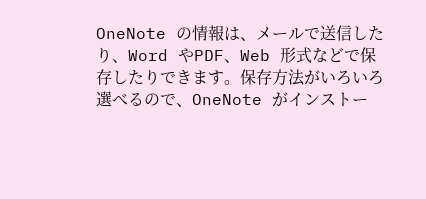OneNote の情報は、メールで送信したり、Word やPDF、Web 形式などで保存したりできます。保存方法がいろいろ選べるので、OneNote がインストー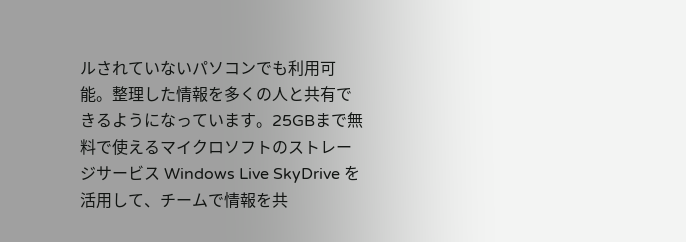ルされていないパソコンでも利用可能。整理した情報を多くの人と共有できるようになっています。25GBまで無料で使えるマイクロソフトのストレージサービス Windows Live SkyDrive を活用して、チームで情報を共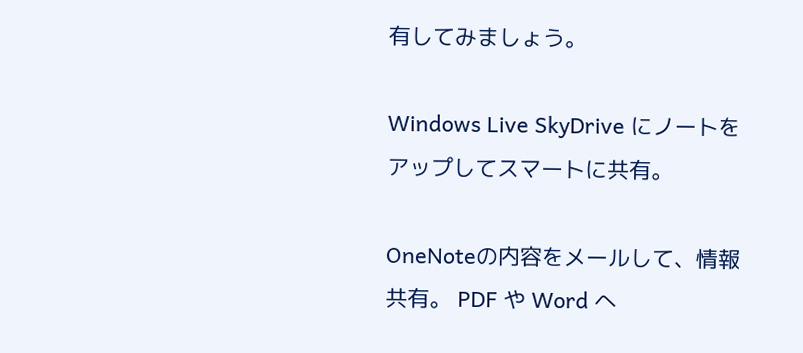有してみましょう。

Windows Live SkyDrive にノートを
アップしてスマートに共有。

OneNoteの内容をメールして、情報共有。 PDF や Word へ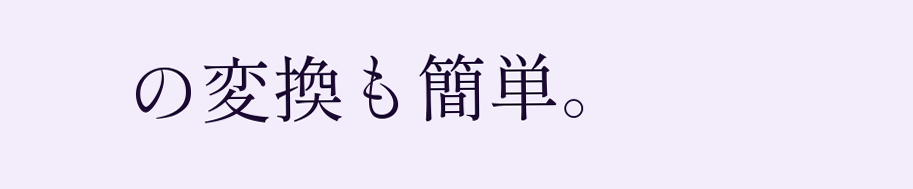の変換も簡単。